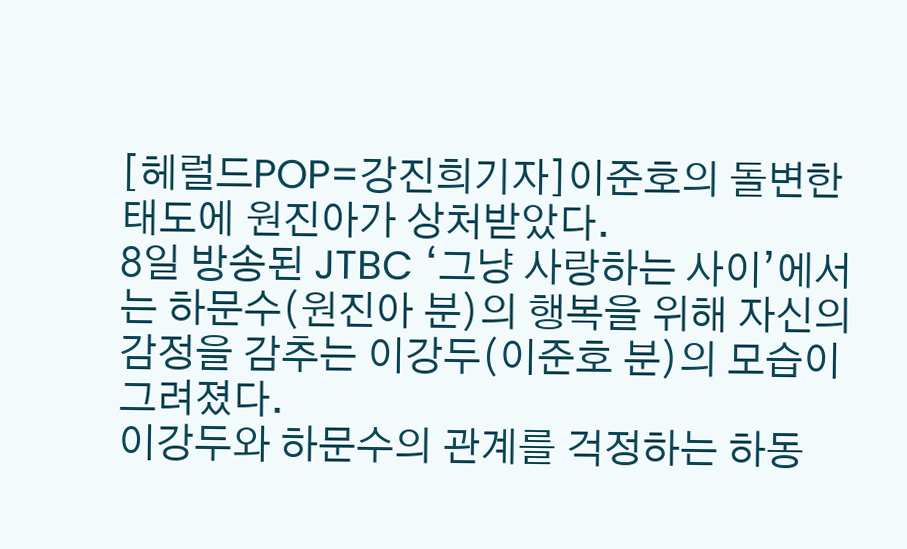[헤럴드POP=강진희기자]이준호의 돌변한 태도에 원진아가 상처받았다.
8일 방송된 JTBC ‘그냥 사랑하는 사이’에서는 하문수(원진아 분)의 행복을 위해 자신의 감정을 감추는 이강두(이준호 분)의 모습이 그려졌다.
이강두와 하문수의 관계를 걱정하는 하동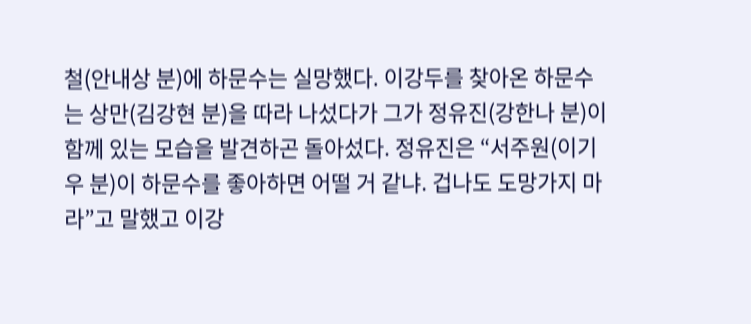철(안내상 분)에 하문수는 실망했다. 이강두를 찾아온 하문수는 상만(김강현 분)을 따라 나섰다가 그가 정유진(강한나 분)이 함께 있는 모습을 발견하곤 돌아섰다. 정유진은 “서주원(이기우 분)이 하문수를 좋아하면 어떨 거 같냐. 겁나도 도망가지 마라”고 말했고 이강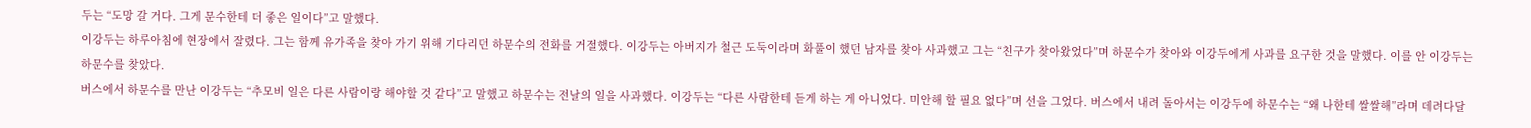두는 “도망 갈 거다. 그게 문수한테 더 좋은 일이다”고 말했다.
이강두는 하루아침에 현장에서 잘렸다. 그는 함께 유가족을 찾아 가기 위해 기다리던 하문수의 전화를 거절했다. 이강두는 아버지가 철근 도둑이라며 화풀이 했던 남자를 찾아 사과했고 그는 “친구가 찾아왔었다”며 하문수가 찾아와 이강두에게 사과를 요구한 것을 말했다. 이를 안 이강두는 하문수를 찾았다.
버스에서 하문수를 만난 이강두는 “추모비 일은 다른 사람이랑 해야할 것 같다”고 말했고 하문수는 전날의 일을 사과했다. 이강두는 “다른 사람한테 듣게 하는 게 아니었다. 미안해 할 필요 없다”며 선을 그었다. 버스에서 내려 돌아서는 이강두에 하문수는 “왜 나한테 쌀쌀해”라며 데려다달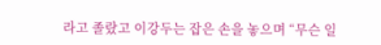라고 졸랐고 이강두는 잡은 손을 놓으며 “무슨 일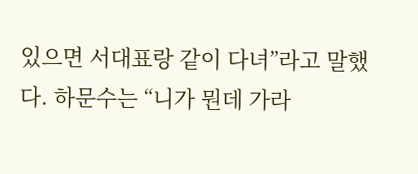있으면 서대표랑 같이 다녀”라고 말했다. 하문수는 “니가 뭔데 가라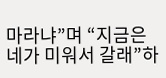마라냐”며 “지금은 네가 미워서 갈래”하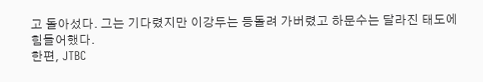고 돌아섰다. 그는 기다렸지만 이강두는 등돌려 가버렸고 하문수는 달라진 태도에 힘들어했다.
한편, JTBC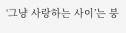‘그냥 사랑하는 사이’는 붕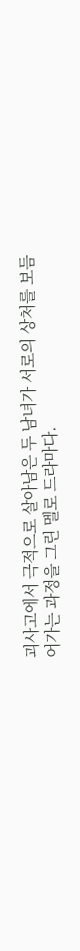괴사고에서 극적으로 살아남은 두 남녀가 서로의 상처를 보듬어가는 과정을 그린 멜로 드라마다.